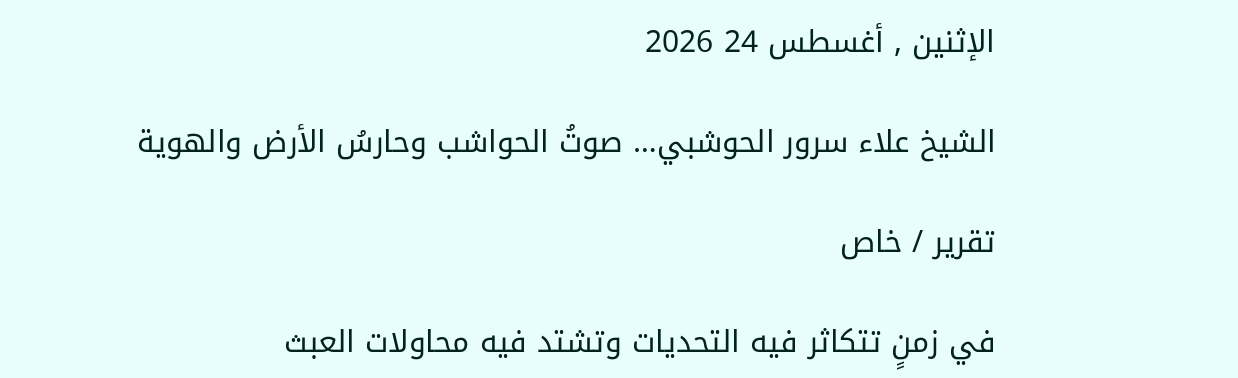الإثنين , أغسطس 24 2026

الشيخ علاء سرور الحوشبي… صوتُ الحواشب وحارسُ الأرض والهوية

تقرير / خاص

في زمنٍ تتكاثر فيه التحديات وتشتد فيه محاولات العبث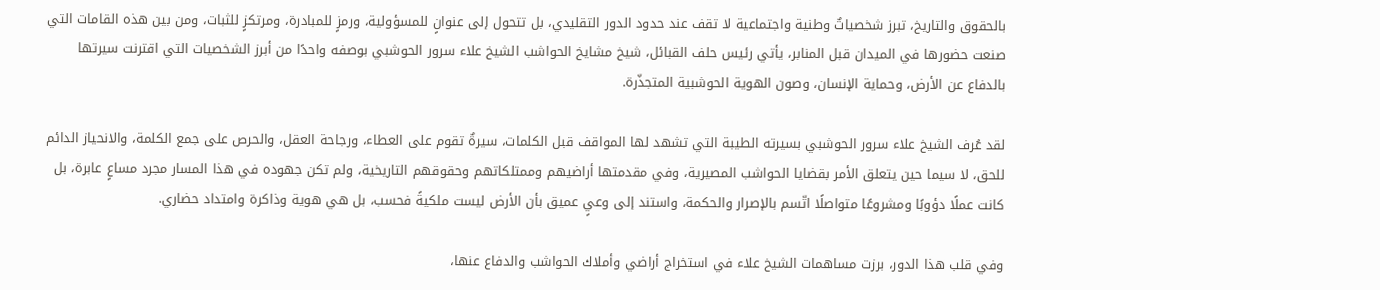بالحقوق والتاريخ، تبرز شخصياتٌ وطنية واجتماعية لا تقف عند حدود الدور التقليدي، بل تتحول إلى عنوانٍ للمسؤولية، ورمزٍ للمبادرة، ومرتكزٍ للثبات، ومن بين هذه القامات التي صنعت حضورها في الميدان قبل المنابر، يأتي رئيس حلف القبائل، شيخ مشايخ الحواشب الشيخ علاء سرور الحوشبي بوصفه واحدًا من أبرز الشخصيات التي اقترنت سيرتها بالدفاع عن الأرض، وحماية الإنسان، وصون الهوية الحوشبية المتجذّرة.

لقد عُرف الشيخ علاء سرور الحوشبي بسيرته الطيبة التي تشهد لها المواقف قبل الكلمات، سيرةٌ تقوم على العطاء، ورجاحة العقل، والحرص على جمع الكلمة، والانحياز الدائم للحق، لا سيما حين يتعلق الأمر بقضايا الحواشب المصيرية، وفي مقدمتها أراضيهم وممتلكاتهم وحقوقهم التاريخية، ولم تكن جهوده في هذا المسار مجرد مساعٍ عابرة، بل كانت عملًا دؤوبًا ومشروعًا متواصلًا اتّسم بالإصرار والحكمة، واستند إلى وعيٍ عميق بأن الأرض ليست ملكيةً فحسب، بل هي هوية وذاكرة وامتداد حضاري.

وفي قلب هذا الدور، برزت مساهمات الشيخ علاء في استخراج أراضي وأملاك الحواشب والدفاع عنها،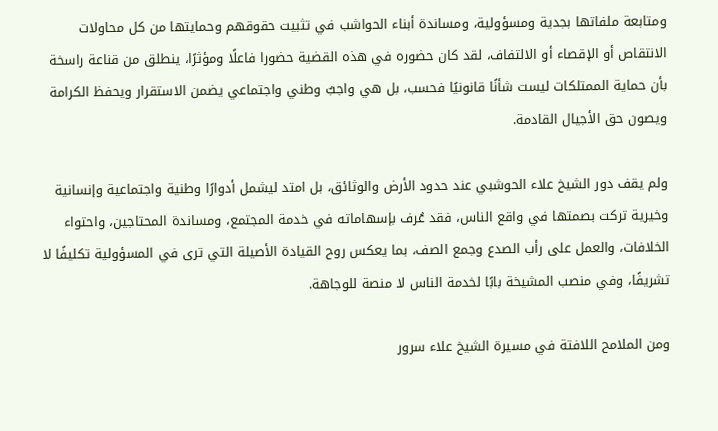ومتابعة ملفاتها بجدية ومسؤولية، ومساندة أبناء الحواشب في تثبيت حقوقهم وحمايتها من كل محاولات الانتقاص أو الإقصاء أو الالتفاف، لقد كان حضوره في هذه القضية حضورا فاعلًا ومؤثرًا، ينطلق من قناعة راسخة بأن حماية الممتلكات ليست شأنًا قانونيًا فحسب، بل هي واجبٌ وطني واجتماعي يضمن الاستقرار ويحفظ الكرامة ويصون حق الأجيال القادمة.

ولم يقف دور الشيخ علاء الحوشبي عند حدود الأرض والوثائق، بل امتد ليشمل أدوارًا وطنية واجتماعية وإنسانية وخيرية تركت بصمتها في واقع الناس، فقد عُرف بإسهاماته في خدمة المجتمع، ومساندة المحتاجين، واحتواء الخلافات، والعمل على رأب الصدع وجمع الصف، بما يعكس روح القيادة الأصيلة التي ترى في المسؤولية تكليفًا لا تشريفًا، وفي منصب المشيخة بابًا لخدمة الناس لا منصة للوجاهة.

ومن الملامح اللافتة في مسيرة الشيخ علاء سرور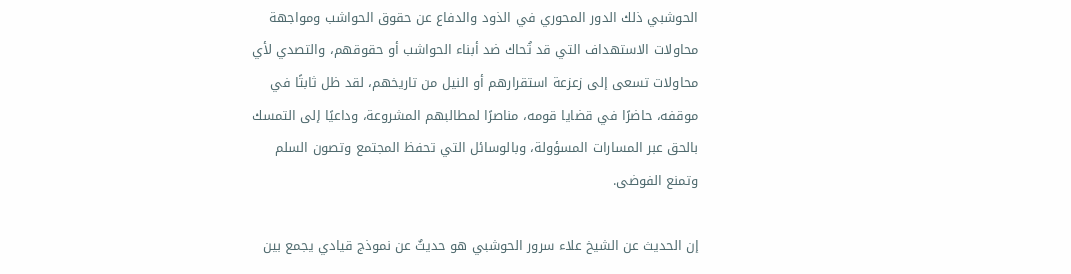الحوشبي ذلك الدور المحوري في الذود والدفاع عن حقوق الحواشب ومواجهة محاولات الاستهداف التي قد تُحاك ضد أبناء الحواشب أو حقوقهم، والتصدي لأي محاولات تسعى إلى زعزعة استقرارهم أو النيل من تاريخهم، لقد ظل ثابتًا في موقفه، حاضرًا في قضايا قومه، مناصرًا لمطالبهم المشروعة، وداعيًا إلى التمسك بالحق عبر المسارات المسؤولة، وبالوسائل التي تحفظ المجتمع وتصون السلم وتمنع الفوضى.

إن الحديث عن الشيخ علاء سرور الحوشبي هو حديثٌ عن نموذج قيادي يجمع بين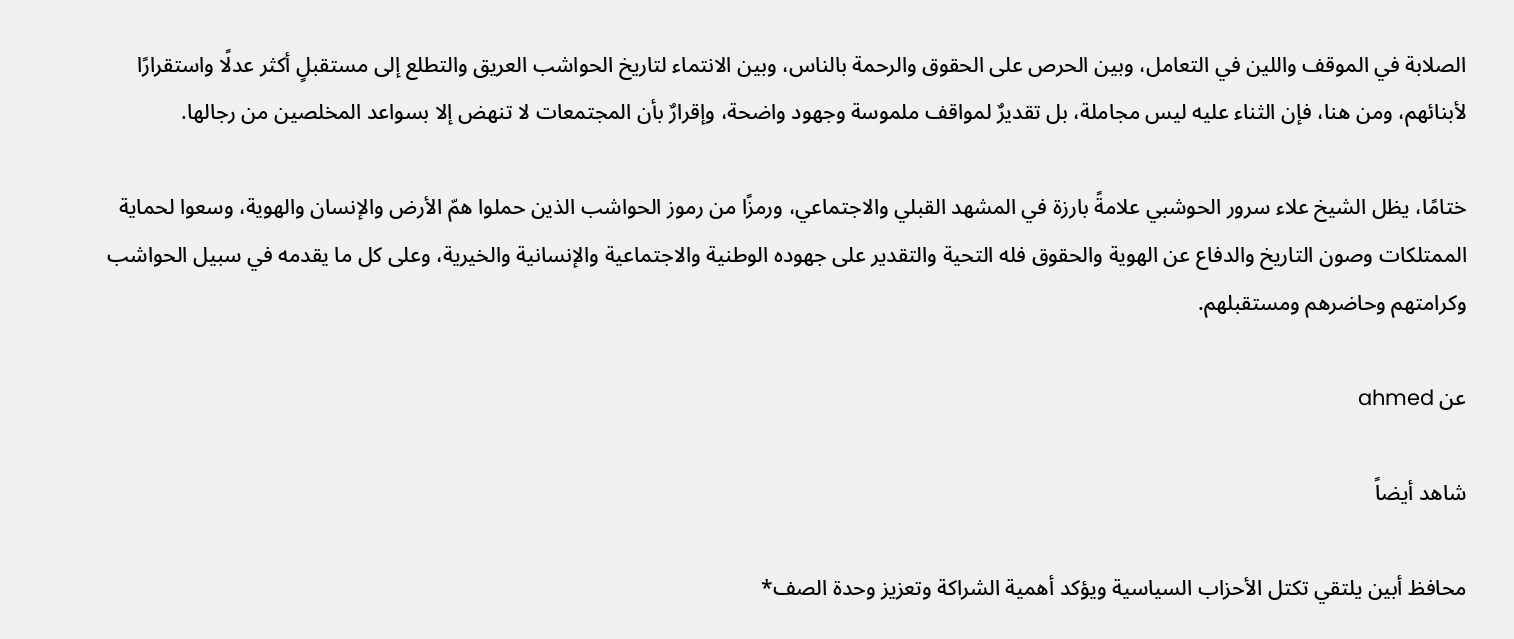الصلابة في الموقف واللين في التعامل، وبين الحرص على الحقوق والرحمة بالناس، وبين الانتماء لتاريخ الحواشب العريق والتطلع إلى مستقبلٍ أكثر عدلًا واستقرارًا لأبنائهم، ومن هنا، فإن الثناء عليه ليس مجاملة، بل تقديرٌ لمواقف ملموسة وجهود واضحة، وإقرارٌ بأن المجتمعات لا تنهض إلا بسواعد المخلصين من رجالها.

ختامًا، يظل الشيخ علاء سرور الحوشبي علامةً بارزة في المشهد القبلي والاجتماعي، ورمزًا من رموز الحواشب الذين حملوا همّ الأرض والإنسان والهوية، وسعوا لحماية الممتلكات وصون التاريخ والدفاع عن الهوية والحقوق فله التحية والتقدير على جهوده الوطنية والاجتماعية والإنسانية والخيرية، وعلى كل ما يقدمه في سبيل الحواشب وكرامتهم وحاضرهم ومستقبلهم.

عن ahmed

شاهد أيضاً

محافظ أبين يلتقي تكتل الأحزاب السياسية ويؤكد أهمية الشراكة وتعزيز وحدة الصف*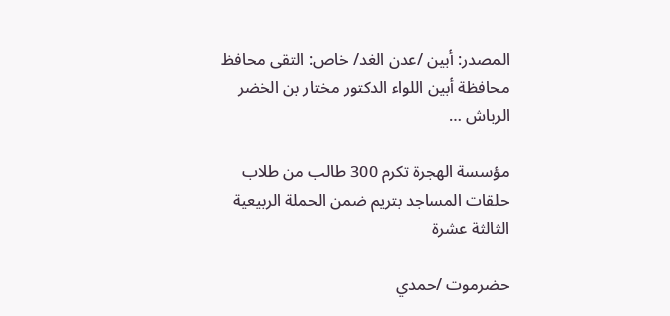المصدر: أبين /عدن الغد/ خاص: التقى محافظ محافظة أبين اللواء الدكتور مختار بن الخضر الرباش …

مؤسسة الهجرة تكرم 300 طالب من طلاب حلقات المساجد بتريم ضمن الحملة الربيعية الثالثة عشرة

حضرموت /حمدي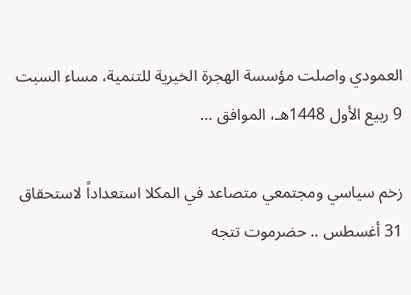العمودي واصلت مؤسسة الهجرة الخيرية للتنمية، مساء السبت 9 ربيع الأول 1448هـ، الموافق …

زخم سياسي ومجتمعي متصاعد في المكلا استعداداً لاستحقاق 31 أغسطس .. حضرموت تتجه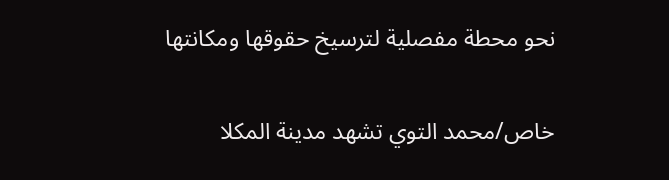نحو محطة مفصلية لترسيخ حقوقها ومكانتها

خاص/محمد التوي تشهد مدينة المكلا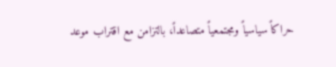حراكاً سياسياً ومجتمعياً متصاعداً، بالتزامن مع اقتراب موعد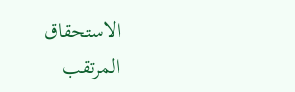الاستحقاق المرتقب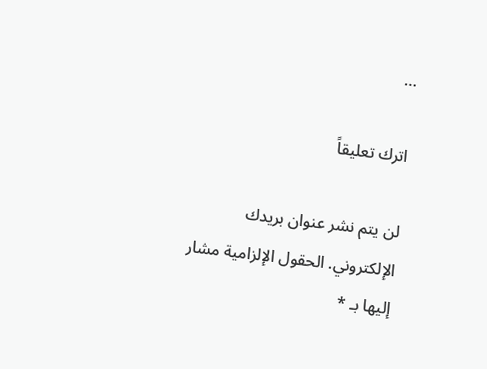…

اترك تعليقاً

لن يتم نشر عنوان بريدك الإلكتروني. الحقول الإلزامية مشار إليها بـ *